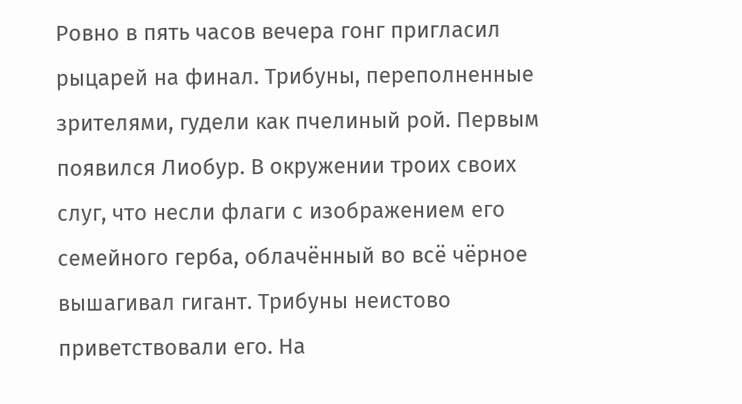Ровно в пять часов вечера гонг пригласил рыцарей на финал. Трибуны, переполненные зрителями, гудели как пчелиный рой. Первым появился Лиобур. В окружении троих своих слуг, что несли флаги с изображением его семейного герба, облачённый во всё чёрное вышагивал гигант. Трибуны неистово приветствовали его. На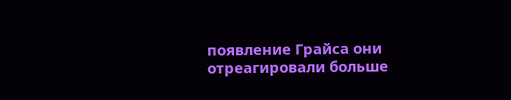появление Грайса они отреагировали больше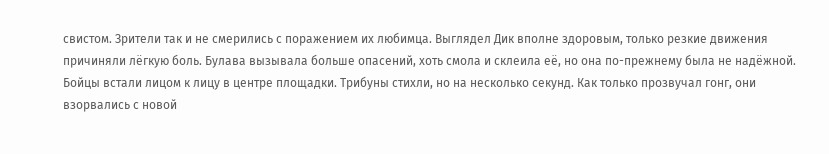свистом. Зрители так и не смерились с поражением их любимца. Выглядел Дик вполне здоровым, только резкие движения причиняли лёгкую боль. Булава вызывала больше опасений, хоть смола и склеила её, но она по-прежнему была не надёжной. Бойцы встали лицом к лицу в центре площадки. Трибуны стихли, но на несколько секунд. Как только прозвучал гонг, они взорвались с новой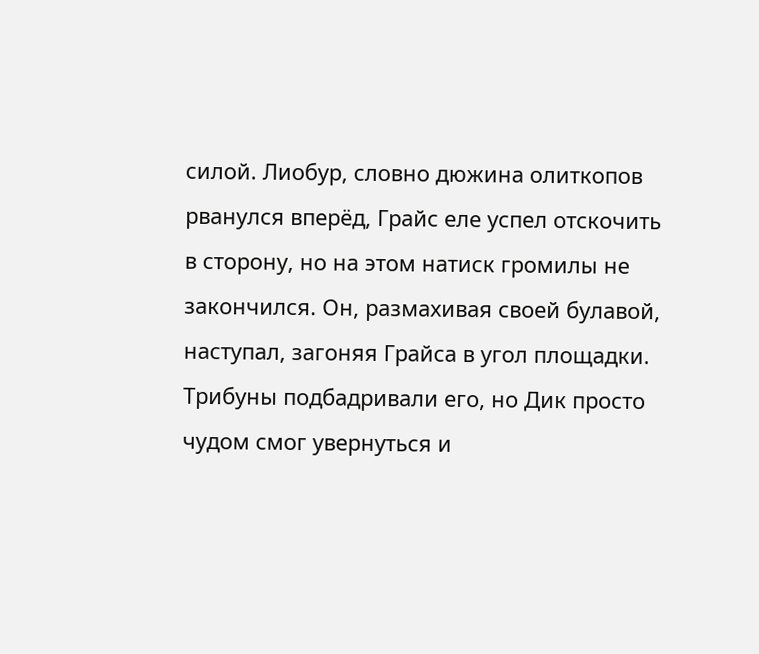силой. Лиобур, словно дюжина олиткопов рванулся вперёд, Грайс еле успел отскочить в сторону, но на этом натиск громилы не закончился. Он, размахивая своей булавой, наступал, загоняя Грайса в угол площадки. Трибуны подбадривали его, но Дик просто чудом смог увернуться и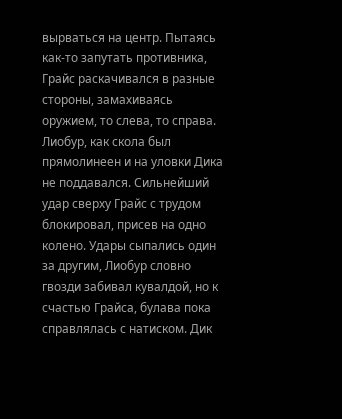вырваться на центр. Пытаясь как-то запутать противника, Грайс раскачивался в разные стороны, замахиваясь оружием, то слева, то справа. Лиобур, как скола был прямолинеен и на уловки Дика не поддавался. Сильнейший удар сверху Грайс с трудом блокировал, присев на одно колено. Удары сыпались один за другим, Лиобур словно гвозди забивал кувалдой, но к счастью Грайса, булава пока справлялась с натиском. Дик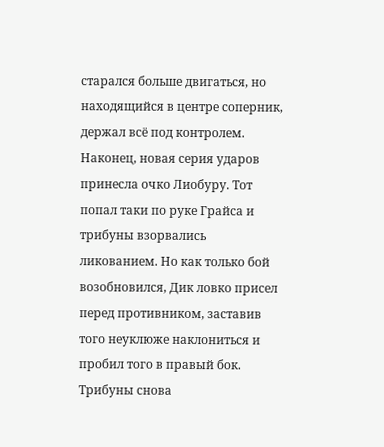старался больше двигаться, но находящийся в центре соперник, держал всё под контролем. Наконец, новая серия ударов принесла очко Лиобуру. Тот попал таки по руке Грайса и трибуны взорвались ликованием. Но как только бой возобновился, Дик ловко присел перед противником, заставив того неуклюже наклониться и пробил того в правый бок. Трибуны снова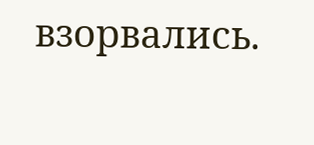взорвались.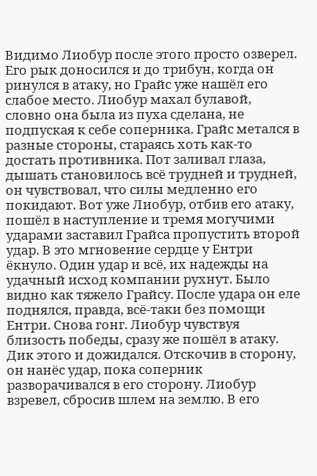Видимо Лиобур после этого просто озверел. Его рык доносился и до трибун, когда он ринулся в атаку, но Грайс уже нашёл его слабое место. Лиобур махал булавой, словно она была из пуха сделана, не подпуская к себе соперника. Грайс метался в разные стороны, стараясь хоть как-то достать противника. Пот заливал глаза, дышать становилось всё трудней и трудней, он чувствовал, что силы медленно его покидают. Вот уже Лиобур, отбив его атаку, пошёл в наступление и тремя могучими ударами заставил Грайса пропустить второй удар. В это мгновение сердце у Ентри ёкнуло. Один удар и всё, их надежды на удачный исход компании рухнут. Было видно как тяжело Грайсу. После удара он еле поднялся, правда, всё-таки без помощи Ентри. Снова гонг. Лиобур чувствуя близость победы, сразу же пошёл в атаку. Дик этого и дожидался. Отскочив в сторону, он нанёс удар, пока соперник разворачивался в его сторону. Лиобур взревел, сбросив шлем на землю. В его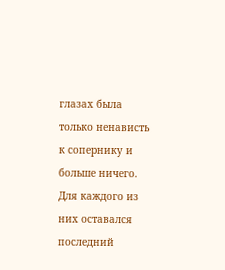глазах была только ненависть к сопернику и больше ничего. Для каждого из них оставался последний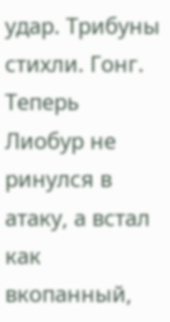удар. Трибуны стихли. Гонг. Теперь Лиобур не ринулся в атаку, а встал как вкопанный,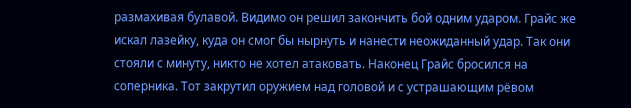размахивая булавой. Видимо он решил закончить бой одним ударом. Грайс же искал лазейку, куда он смог бы нырнуть и нанести неожиданный удар. Так они стояли с минуту, никто не хотел атаковать. Наконец Грайс бросился на соперника. Тот закрутил оружием над головой и с устрашающим рёвом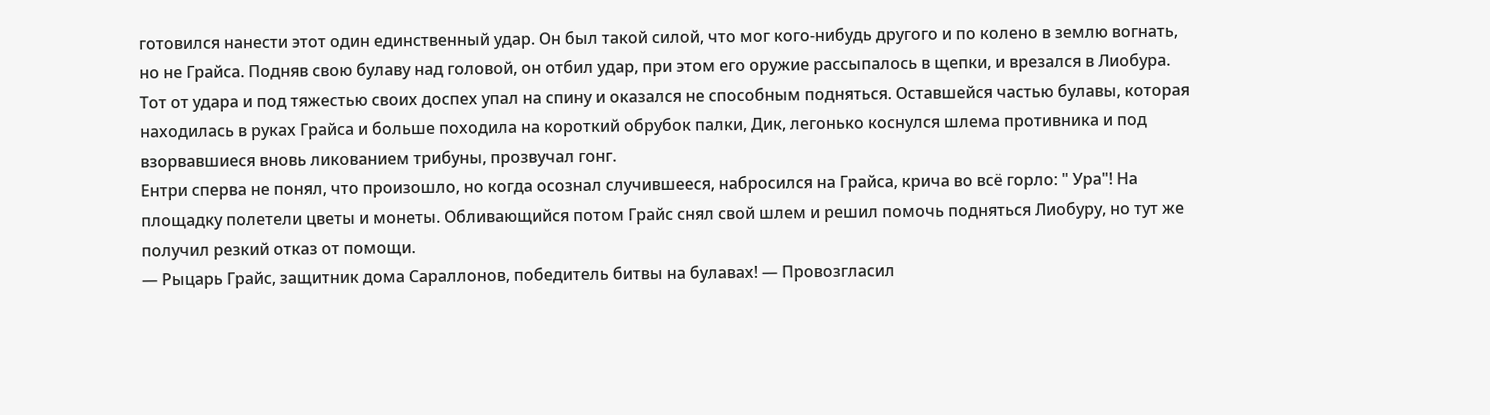готовился нанести этот один единственный удар. Он был такой силой, что мог кого-нибудь другого и по колено в землю вогнать, но не Грайса. Подняв свою булаву над головой, он отбил удар, при этом его оружие рассыпалось в щепки, и врезался в Лиобура. Тот от удара и под тяжестью своих доспех упал на спину и оказался не способным подняться. Оставшейся частью булавы, которая находилась в руках Грайса и больше походила на короткий обрубок палки, Дик, легонько коснулся шлема противника и под взорвавшиеся вновь ликованием трибуны, прозвучал гонг.
Ентри сперва не понял, что произошло, но когда осознал случившееся, набросился на Грайса, крича во всё горло: " Ура"! На площадку полетели цветы и монеты. Обливающийся потом Грайс снял свой шлем и решил помочь подняться Лиобуру, но тут же получил резкий отказ от помощи.
— Рыцарь Грайс, защитник дома Сараллонов, победитель битвы на булавах! — Провозгласил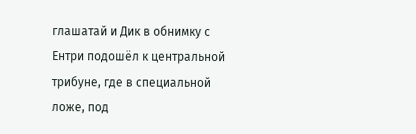глашатай и Дик в обнимку с Ентри подошёл к центральной трибуне, где в специальной ложе, под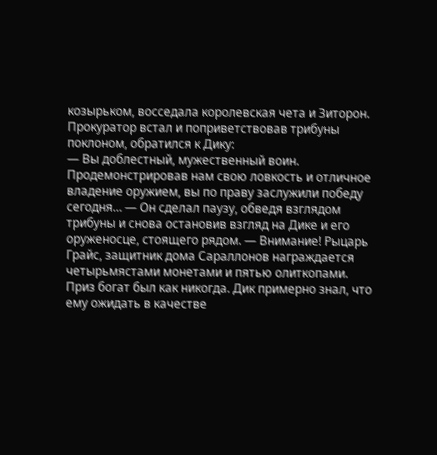козырьком, восседала королевская чета и Зиторон.
Прокуратор встал и поприветствовав трибуны поклоном, обратился к Дику:
— Вы доблестный, мужественный воин. Продемонстрировав нам свою ловкость и отличное владение оружием, вы по праву заслужили победу сегодня… — Он сделал паузу, обведя взглядом трибуны и снова остановив взгляд на Дике и его оруженосце, стоящего рядом. — Внимание! Рыцарь Грайс, защитник дома Сараллонов награждается четырьмястами монетами и пятью олиткопами.
Приз богат был как никогда. Дик примерно знал, что ему ожидать в качестве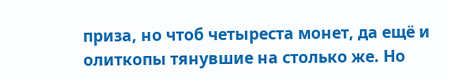приза, но чтоб четыреста монет, да ещё и олиткопы тянувшие на столько же. Но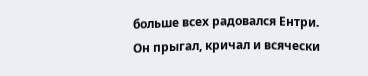больше всех радовался Ентри. Он прыгал, кричал и всячески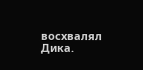восхвалял Дика.